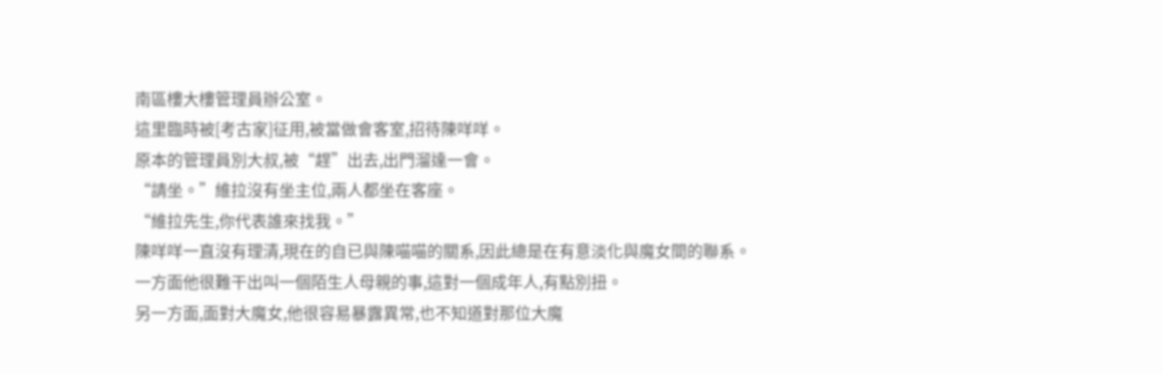南區樓大樓管理員辦公室。
這里臨時被[考古家]征用,被當做會客室,招待陳咩咩。
原本的管理員別大叔,被“趕”出去,出門溜達一會。
“請坐。”維拉沒有坐主位,兩人都坐在客座。
“維拉先生,你代表誰來找我。”
陳咩咩一直沒有理清,現在的自已與陳喵喵的關系,因此總是在有意淡化與魔女間的聯系。
一方面他很難干出叫一個陌生人母親的事,這對一個成年人,有點別扭。
另一方面,面對大魔女,他很容易暴露異常,也不知道對那位大魔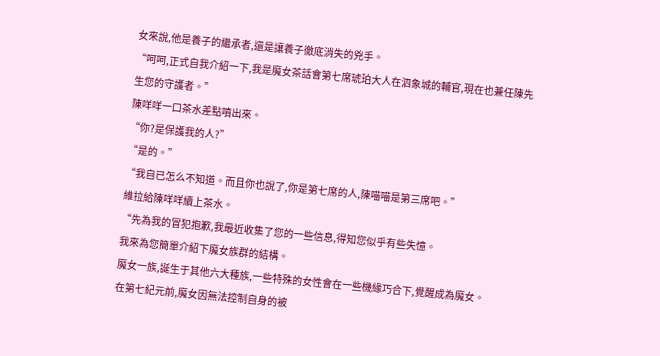女來說,他是養子的繼承者,還是讓養子徹底消失的兇手。
“呵呵,正式自我介紹一下,我是魔女茶話會第七席琥珀大人在泗象城的輔官,現在也兼任陳先生您的守護者。”
陳咩咩一口茶水差點噴出來。
“你?是保護我的人?”
“是的。”
“我自已怎么不知道。而且你也說了,你是第七席的人,陳喵喵是第三席吧。”
維拉給陳咩咩續上茶水。
“先為我的冒犯抱歉,我最近收集了您的一些信息,得知您似乎有些失憶。
我來為您簡單介紹下魔女族群的結構。
魔女一族,誕生于其他六大種族,一些特殊的女性會在一些機緣巧合下,覺醒成為魔女。
在第七紀元前,魔女因無法控制自身的被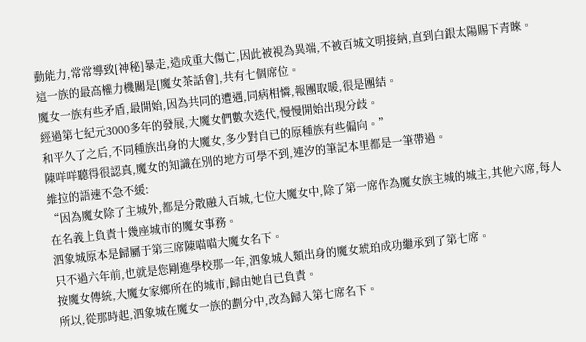動能力,常常導致[神秘]暴走,造成重大傷亡,因此被視為異端,不被百城文明接納,直到白銀太陽賜下青睞。
這一族的最高權力機關是[魔女茶話會],共有七個席位。
魔女一族有些矛盾,最開始,因為共同的遭遇,同病相憐,報團取暖,很是團結。
經過第七紀元3000多年的發展,大魔女們數次迭代,慢慢開始出現分歧。
和平久了之后,不同種族出身的大魔女,多少對自已的原種族有些偏向。”
陳咩咩聽得很認真,魔女的知識在別的地方可學不到,連汐的筆記本里都是一筆帶過。
維拉的語速不急不緩:
“因為魔女除了主城外,都是分散融入百城,七位大魔女中,除了第一席作為魔女族主城的城主,其他六席,每人在名義上負責十幾座城市的魔女事務。
泗象城原本是歸屬于第三席陳喵喵大魔女名下。
只不過六年前,也就是您剛進學校那一年,泗象城人類出身的魔女琥珀成功繼承到了第七席。
按魔女傳統,大魔女家鄉所在的城市,歸由她自已負責。
所以,從那時起,泗象城在魔女一族的劃分中,改為歸入第七席名下。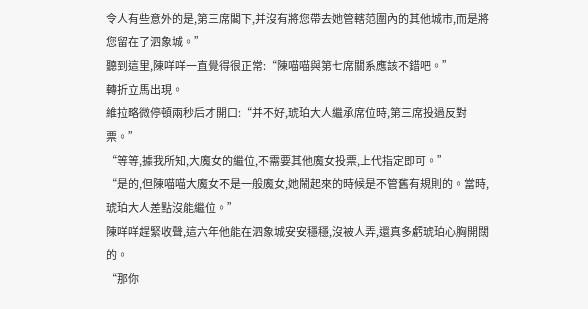令人有些意外的是,第三席閣下,并沒有將您帶去她管轄范圍內的其他城市,而是將您留在了泗象城。”
聽到這里,陳咩咩一直覺得很正常:“陳喵喵與第七席關系應該不錯吧。”
轉折立馬出現。
維拉略微停頓兩秒后才開口:“并不好,琥珀大人繼承席位時,第三席投過反對票。”
“等等,據我所知,大魔女的繼位,不需要其他魔女投票,上代指定即可。”
“是的,但陳喵喵大魔女不是一般魔女,她鬧起來的時候是不管舊有規則的。當時,琥珀大人差點沒能繼位。”
陳咩咩趕緊收聲,這六年他能在泗象城安安穩穩,沒被人弄,還真多虧琥珀心胸開闊的。
“那你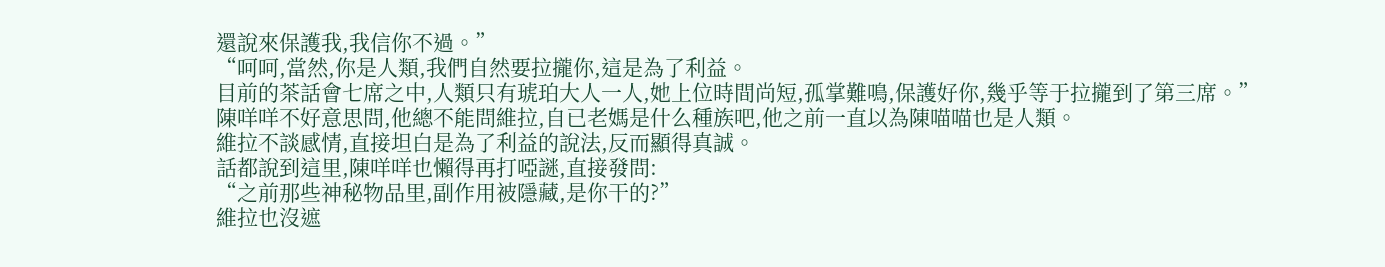還說來保護我,我信你不過。”
“呵呵,當然,你是人類,我們自然要拉攏你,這是為了利益。
目前的茶話會七席之中,人類只有琥珀大人一人,她上位時間尚短,孤掌難鳴,保護好你,幾乎等于拉攏到了第三席。”
陳咩咩不好意思問,他總不能問維拉,自已老媽是什么種族吧,他之前一直以為陳喵喵也是人類。
維拉不談感情,直接坦白是為了利益的說法,反而顯得真誠。
話都說到這里,陳咩咩也懶得再打啞謎,直接發問:
“之前那些神秘物品里,副作用被隱藏,是你干的?”
維拉也沒遮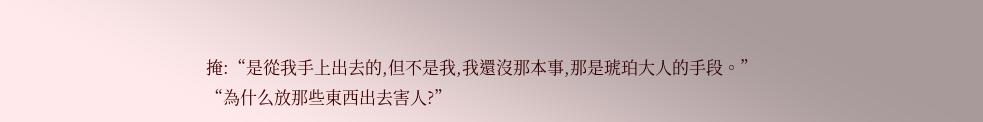掩:“是從我手上出去的,但不是我,我還沒那本事,那是琥珀大人的手段。”
“為什么放那些東西出去害人?”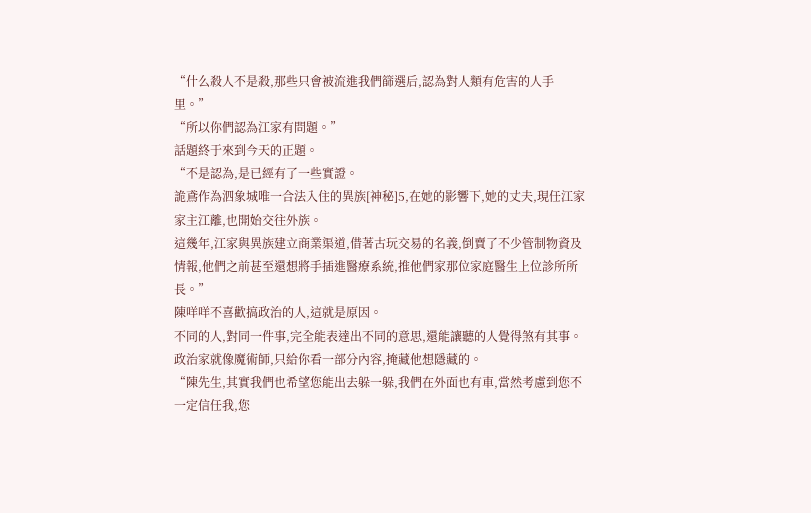“什么殺人不是殺,那些只會被流進我們篩選后,認為對人類有危害的人手里。”
“所以你們認為江家有問題。”
話題終于來到今天的正題。
“不是認為,是已經有了一些實證。
詭鳶作為泗象城唯一合法入住的異族[神秘]5,在她的影響下,她的丈夫,現任江家家主江離,也開始交往外族。
這幾年,江家與異族建立商業渠道,借著古玩交易的名義,倒賣了不少管制物資及情報,他們之前甚至還想將手插進醫療系統,推他們家那位家庭醫生上位診所所長。”
陳咩咩不喜歡搞政治的人,這就是原因。
不同的人,對同一件事,完全能表達出不同的意思,還能讓聽的人覺得煞有其事。
政治家就像魔術師,只給你看一部分內容,掩藏他想隱藏的。
“陳先生,其實我們也希望您能出去躲一躲,我們在外面也有車,當然考慮到您不一定信任我,您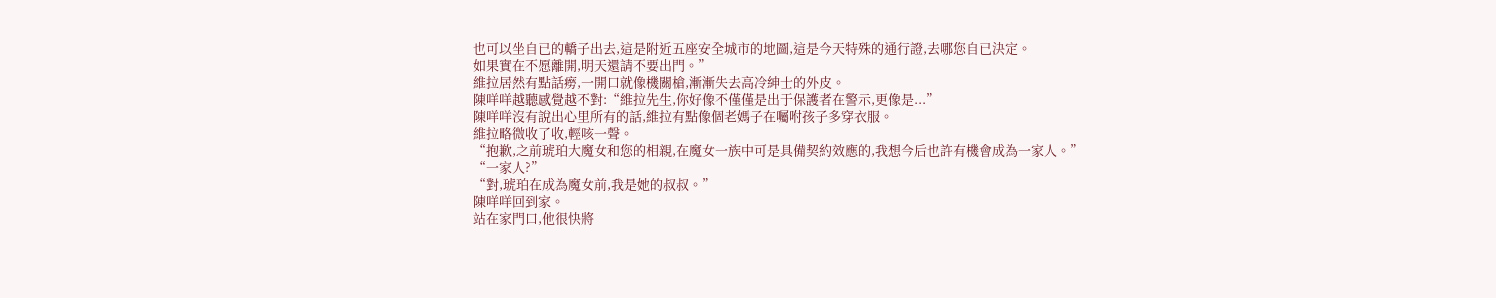也可以坐自已的轎子出去,這是附近五座安全城市的地圖,這是今天特殊的通行證,去哪您自已決定。
如果實在不愿離開,明天還請不要出門。”
維拉居然有點話癆,一開口就像機關槍,漸漸失去高冷紳士的外皮。
陳咩咩越聽感覺越不對:“維拉先生,你好像不僅僅是出于保護者在警示,更像是...”
陳咩咩沒有說出心里所有的話,維拉有點像個老媽子在囑咐孩子多穿衣服。
維拉略微收了收,輕咳一聲。
“抱歉,之前琥珀大魔女和您的相親,在魔女一族中可是具備契約效應的,我想今后也許有機會成為一家人。”
“一家人?”
“對,琥珀在成為魔女前,我是她的叔叔。”
陳咩咩回到家。
站在家門口,他很快將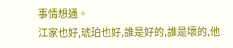事情想通。
江家也好,琥珀也好,誰是好的,誰是壞的,他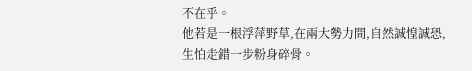不在乎。
他若是一根浮萍野草,在兩大勢力間,自然誠惶誠恐,生怕走錯一步粉身碎骨。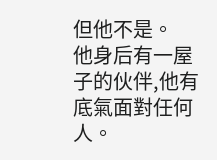但他不是。
他身后有一屋子的伙伴,他有底氣面對任何人。